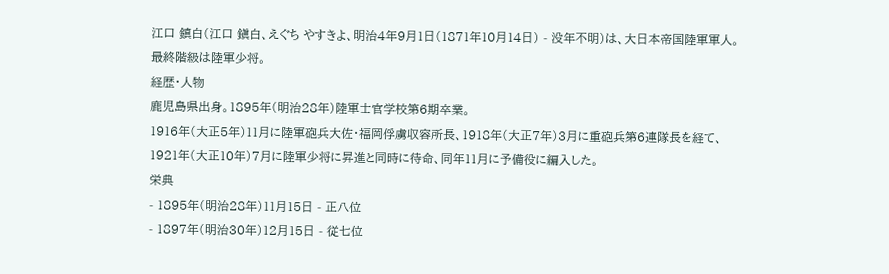江口 鎮白(江口 鎭白、えぐち やすきよ、明治4年9月1日(1871年10月14日) - 没年不明)は、大日本帝国陸軍軍人。最終階級は陸軍少将。
経歴・人物
鹿児島県出身。1895年(明治28年)陸軍士官学校第6期卒業。
1916年(大正5年)11月に陸軍砲兵大佐・福岡俘虜収容所長、1918年(大正7年)3月に重砲兵第6連隊長を経て、1921年(大正10年)7月に陸軍少将に昇進と同時に待命、同年11月に予備役に編入した。
栄典
- 1895年(明治28年)11月15日 - 正八位
- 1897年(明治30年)12月15日 - 従七位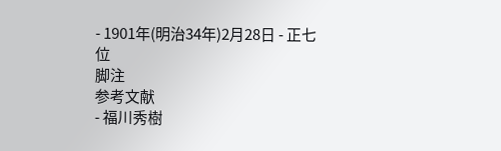- 1901年(明治34年)2月28日 - 正七位
脚注
参考文献
- 福川秀樹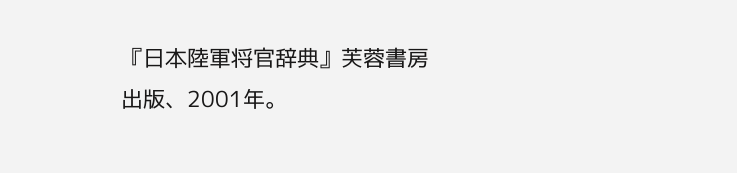『日本陸軍将官辞典』芙蓉書房出版、2001年。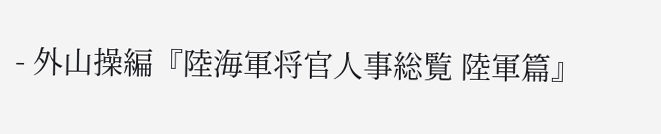- 外山操編『陸海軍将官人事総覧 陸軍篇』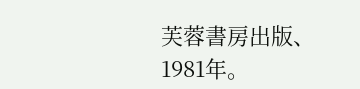芙蓉書房出版、1981年。